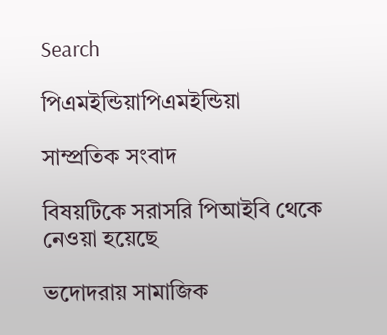Search

পিএমইন্ডিয়াপিএমইন্ডিয়া

সাম্প্রতিক সংবাদ

বিষয়টিকে সরাসরি পিআইবি থেকে নেওয়া হয়েছে

ভদোদরায় সামাজিক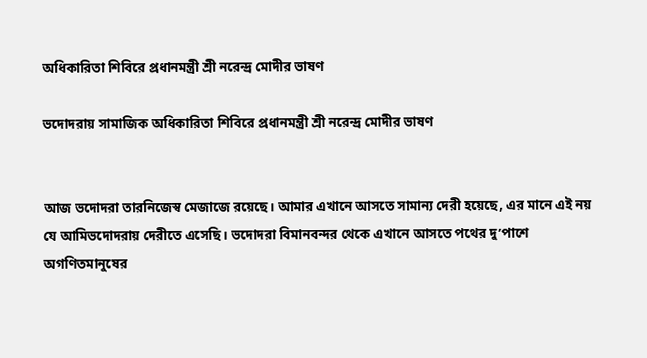অধিকারিতা শিবিরে প্রধানমন্ত্রী শ্রী নরেন্দ্র মোদীর ভাষণ

ভদোদরায় সামাজিক অধিকারিতা শিবিরে প্রধানমন্ত্রী শ্রী নরেন্দ্র মোদীর ভাষণ


আজ ভদোদরা তারনিজেস্ব মেজাজে রয়েছে। আমার এখানে আসতে সামান্য দেরী হয়েছে, এর মানে এই নয় যে আমিভদোদরায় দেরীতে এসেছি। ভদোদরা বিমানবন্দর থেকে এখানে আসতে পথের দু’পাশে অগণিতমানুষের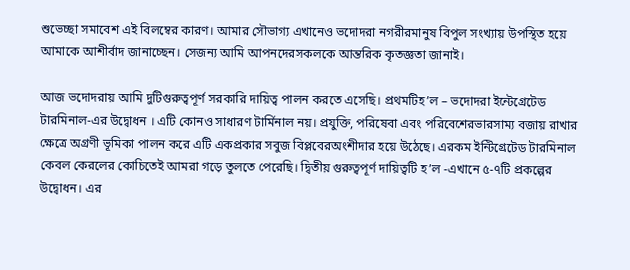শুভেচ্ছা সমাবেশ এই বিলম্বের কারণ। আমার সৌভাগ্য এখানেও ভদোদরা নগরীরমানুষ বিপুল সংখ্যায় উপস্থিত হয়ে আমাকে আশীর্বাদ জানাচ্ছেন। সেজন্য আমি আপনদেরসকলকে আন্তরিক কৃতজ্ঞতা জানাই।

আজ ভদোদরায় আমি দুটিগুরুত্বপূর্ণ সরকারি দায়িত্ব পালন করতে এসেছি। প্রথমটিহ’ল – ভদোদরা ইন্টেগ্রেটেড টারমিনাল-এর উদ্বোধন । এটি কোনও সাধারণ টার্মিনাল নয়। প্রযুক্তি, পরিষেবা এবং পরিবেশেরভারসাম্য বজায় রাখার ক্ষেত্রে অগ্রণী ভূমিকা পালন করে এটি একপ্রকার সবুজ বিপ্লবেরঅংশীদার হয়ে উঠেছে। এরকম ইন্টিগ্রেটেড টারমিনাল কেবল কেরলের কোচিতেই আমরা গড়ে তুলতে পেরেছি। দ্বিতীয় গুরুত্বপূর্ণ দায়িত্বটি হ’ল -এখানে ৫-৭টি প্রকল্পের উদ্বোধন। এর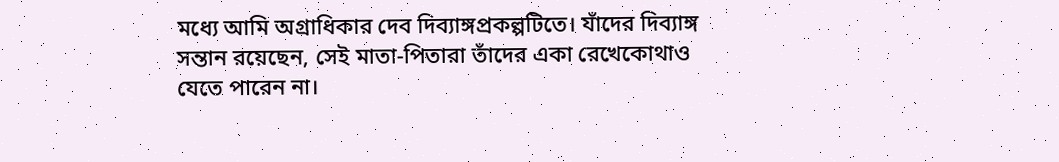মধ্যে আমি অগ্রাধিকার দেব দিব্যাঙ্গপ্রকল্পটিতে। যাঁদের দিব্যাঙ্গ সন্তান রয়েছেন, সেই মাতা-পিতারা তাঁদের একা রেখেকোথাও যেতে পারেন না।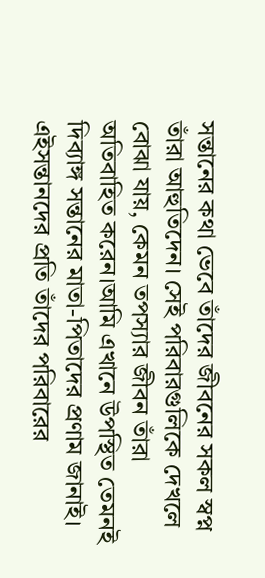সন্তানের কথা ভেবে তাঁদের জীবনের সকল স্বপ্ন তাঁরা আহুতিদেন। সেই পরিবারগুলিকে দেখলে বোঝা যায়, কেমন তপস্যার জীবন তাঁরা অতিবাহিত করেন।আমি এখানে উপস্থিত তেমনই দিব্যাঙ্গ সন্তানের মাতা-পিতাদের প্রণাম জানাই। এইসন্তানদের প্রতি তাঁদের পরিবারের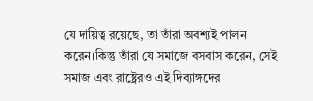যে দায়িত্ব রয়েছে, তা তাঁরা অবশ্যই পালন করেন।কিন্তু তাঁরা যে সমাজে বসবাস করেন, সেই সমাজ এবং রাষ্ট্রেরও এই দিব্যাঙ্গদের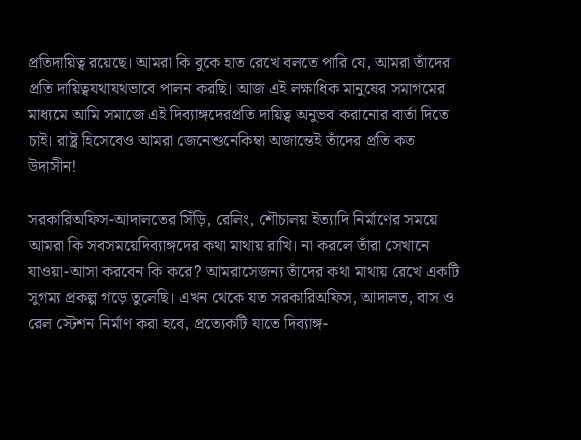প্রতিদায়িত্ব রয়েছে। আমরা কি বুকে হাত রেখে বলতে পারি যে, আমরা তাঁদের প্রতি দায়িত্বযথাযথভাবে পালন করছি। আজ এই লক্ষাধিক মানুষের সমাগমের মাধ্যমে আমি সমাজে এই দিব্যাঙ্গদেরপ্রতি দায়িত্ব অনুভব করানোর বার্তা দিতে চাই। রাষ্ট্র হিসেবেও আমরা জেনেশুনেকিম্বা অজান্তেই তাঁদের প্রতি কত উদাসীন!

সরকারিঅফিস-আদালতের সিঁড়ি, রেলিং, শৌচালয় ইত্যাদি নির্মাণের সময়ে আমরা কি সবসময়েদিব্যাঙ্গদের কথা মাথায় রাখি। না করলে তাঁরা সেখানে যাওয়া-আসা করবেন কি করে? আমরাসেজন্য তাঁদের কথা মাথায় রেখে একটি সুগম্য প্রকল্প গড়ে তুলেছি। এখন থেকে যত সরকারিঅফিস, আদালত, বাস ও রেল স্টেশন নির্মাণ করা হবে, প্রত্যেকটি যাতে দিব্যাঙ্গ-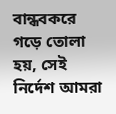বান্ধবকরে গড়ে তোলা হয়, সেই নির্দেশ আমরা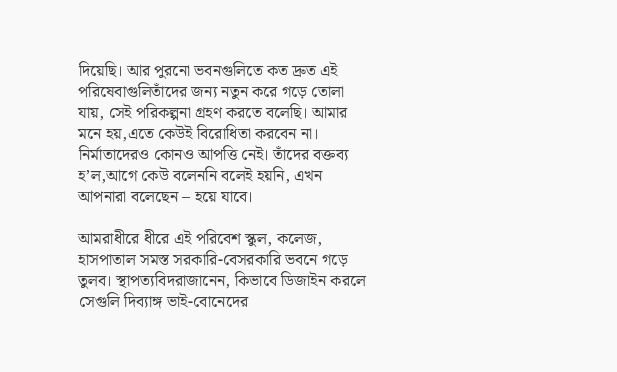দিয়েছি। আর পুরনো ভবনগুলিতে কত দ্রুত এই পরিষেবাগুলিতাঁদের জন্য নতুন করে গড়ে তোলা যায়, সেই পরিকল্পনা গ্রহণ করতে বলেছি। আমার মনে হয়,এতে কেউই বিরোধিতা করবেন না। নির্মাতাদেরও কোনও আপত্তি নেই। তাঁদের বক্তব্য হ’ল,আগে কেউ বলেননি বলেই হয়নি, এখন আপনারা বলেছেন – হয়ে যাবে।

আমরাধীরে ধীরে এই পরিবেশ স্কুল, কলেজ, হাসপাতাল সমস্ত সরকারি-বেসরকারি ভবনে গড়ে তুলব। স্থাপত্যবিদরাজানেন, কিভাবে ডিজাইন করলে সেগুলি দিব্যাঙ্গ ভাই-বোনেদের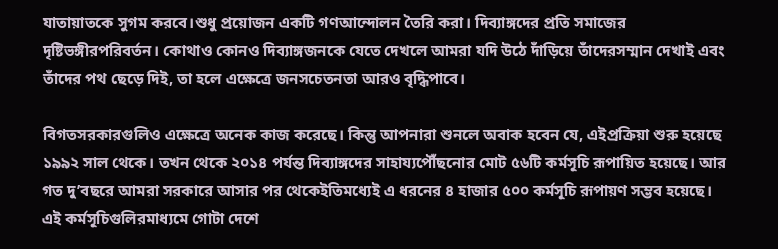যাতায়াতকে সুগম করবে।শুধু প্রয়োজন একটি গণআন্দোলন তৈরি করা। দিব্যাঙ্গদের প্রতি সমাজের দৃষ্টিভঙ্গীরপরিবর্তন। কোথাও কোনও দিব্যাঙ্গজনকে যেতে দেখলে আমরা যদি উঠে দাঁড়িয়ে তাঁদেরসম্মান দেখাই এবং তাঁদের পথ ছেড়ে দিই, তা হলে এক্ষেত্রে জনসচেতনতা আরও বৃদ্ধিপাবে।

বিগতসরকারগুলিও এক্ষেত্রে অনেক কাজ করেছে। কিন্তু আপনারা শুনলে অবাক হবেন যে, এইপ্রক্রিয়া শুরু হয়েছে ১৯৯২ সাল থেকে। তখন থেকে ২০১৪ পর্যন্ত দিব্যাঙ্গদের সাহায্যপৌঁছনোর মোট ৫৬টি কর্মসূচি রূপায়িত হয়েছে। আর গত দু’বছরে আমরা সরকারে আসার পর থেকেইতিমধ্যেই এ ধরনের ৪ হাজার ৫০০ কর্মসূচি রূপায়ণ সম্ভব হয়েছে। এই কর্মসূচিগুলিরমাধ্যমে গোটা দেশে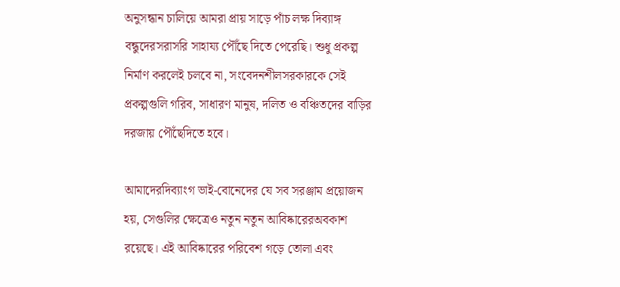অনুসন্ধান চালিয়ে আমরা প্রায় সাড়ে পাঁচ লক্ষ দিব্যাঙ্গ বন্ধুদেরসরাসরি সাহায্য পৌঁছে দিতে পেরেছি। শুধু প্রকল্প নির্মাণ করলেই চলবে না, সংবেদনশীলসরকারকে সেই প্রকল্পগুলি গরিব, সাধারণ মানুষ, দলিত ও বঞ্চিতদের বাড়ির দরজায় পৌঁছেদিতে হবে।

আমাদেরদিব্যাংগ ভাই-বোনেদের যে সব সরঞ্জাম প্রয়োজন হয়, সেগুলির ক্ষেত্রেও নতুন নতুন আবিষ্কারেরঅবকাশ রয়েছে। এই আবিষ্কারের পরিবেশ গড়ে তোলা এবং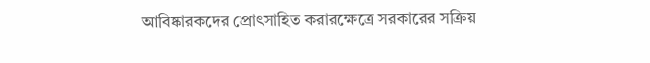আবিষ্কারকদের প্রোৎসাহিত করারক্ষেত্রে সরকারের সক্রিয়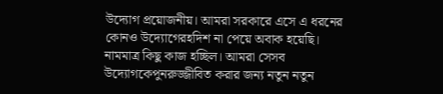উদ্যোগ প্রয়োজনীয়। আমরা সরকারে এসে এ ধরনের কোনও উদ্যোগেরহদিশ না পেয়ে অবাক হয়েছি। নামমাত্র কিছু কাজ হচ্ছিল। আমরা সেসব উদ্যোগকেপুনরুজ্জীবিত করার জন্য নতুন নতুন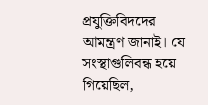প্রযুক্তিবিদদের আমন্ত্রণ জানাই। যে সংস্থাগুলিবন্ধ হয়ে গিয়েছিল,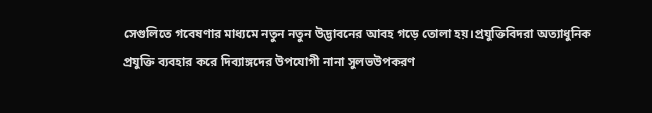সেগুলিতে গবেষণার মাধ্যমে নতুন নতুন উদ্ভাবনের আবহ গড়ে তোলা হয়।প্রযুক্তিবিদরা অত্যাধুনিক প্রযুক্তি ব্যবহার করে দিব্যাঙ্গদের উপযোগী নানা সুলভউপকরণ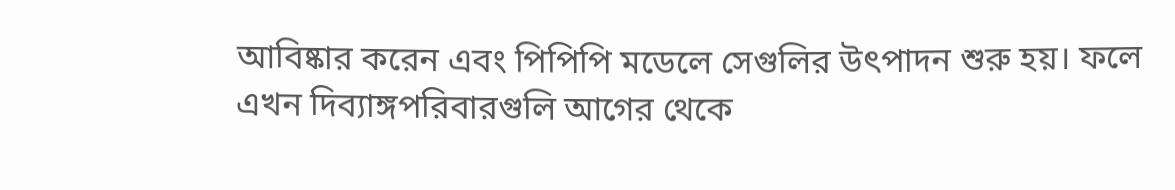আবিষ্কার করেন এবং পিপিপি মডেলে সেগুলির উৎপাদন শুরু হয়। ফলে এখন দিব্যাঙ্গপরিবারগুলি আগের থেকে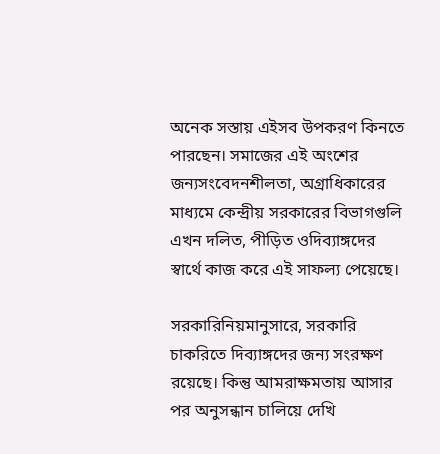অনেক সস্তায় এইসব উপকরণ কিনতে পারছেন। সমাজের এই অংশের জন্যসংবেদনশীলতা, অগ্রাধিকারের মাধ্যমে কেন্দ্রীয় সরকারের বিভাগগুলি এখন দলিত, পীড়িত ওদিব্যাঙ্গদের স্বার্থে কাজ করে এই সাফল্য পেয়েছে।

সরকারিনিয়মানুসারে, সরকারি চাকরিতে দিব্যাঙ্গদের জন্য সংরক্ষণ রয়েছে। কিন্তু আমরাক্ষমতায় আসার পর অনুসন্ধান চালিয়ে দেখি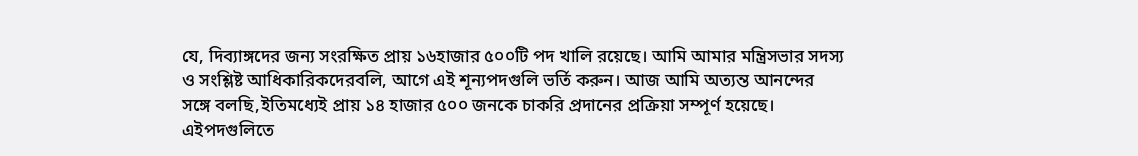যে, দিব্যাঙ্গদের জন্য সংরক্ষিত প্রায় ১৬হাজার ৫০০টি পদ খালি রয়েছে। আমি আমার মন্ত্রিসভার সদস্য ও সংশ্লিষ্ট আধিকারিকদেরবলি, আগে এই শূন্যপদগুলি ভর্তি করুন। আজ আমি অত্যন্ত আনন্দের সঙ্গে বলছি,ইতিমধ্যেই প্রায় ১৪ হাজার ৫০০ জনকে চাকরি প্রদানের প্রক্রিয়া সম্পূর্ণ হয়েছে। এইপদগুলিতে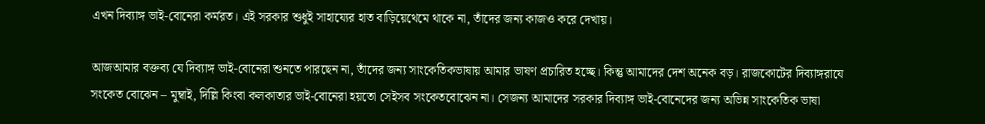এখন দিব্যাঙ্গ ভাই-বোনেরা কর্মরত। এই সরকার শুধুই সাহায্যের হাত বাড়িয়েথেমে থাকে না, তাঁদের জন্য কাজও করে দেখায়।

আজআমার বক্তব্য যে দিব্যাঙ্গ ভাই-বোনেরা শুনতে পারছেন না, তাঁদের জন্য সাংকেতিকভাষায় আমার ভাষণ প্রচারিত হচ্ছে। কিন্তু আমাদের দেশ অনেক বড়। রাজকোটের দিব্যাঙ্গরাযে সংকেত বোঝেন – মুম্বাই, দিল্লি কিংবা কলকাতার ভাই-বোনেরা হয়তো সেইসব সংকেতবোঝেন না। সেজন্য আমাদের সরকার দিব্যাঙ্গ ভাই-বোনেদের জন্য অভিন্ন সাংকেতিক ভাষা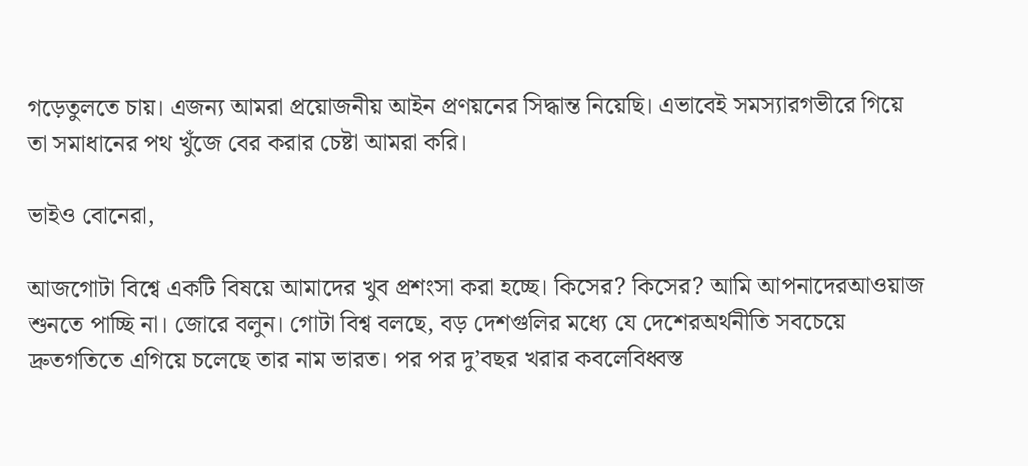গড়েতুলতে চায়। এজন্য আমরা প্রয়োজনীয় আইন প্রণয়নের সিদ্ধান্ত নিয়েছি। এভাবেই সমস্যারগভীরে গিয়ে তা সমাধানের পথ খুঁজে বের করার চেষ্টা আমরা করি।

ভাইও বোনেরা,

আজগোটা বিশ্বে একটি বিষয়ে আমাদের খুব প্রশংসা করা হচ্ছে। কিসের? কিসের? আমি আপনাদেরআওয়াজ শুনতে পাচ্ছি না। জোরে বলুন। গোটা বিশ্ব বলছে, বড় দেশগুলির মধ্যে যে দেশেরঅর্থনীতি সবচেয়ে দ্রুতগতিতে এগিয়ে চলেছে তার নাম ভারত। পর পর দু’বছর খরার কবলেবিধ্বস্ত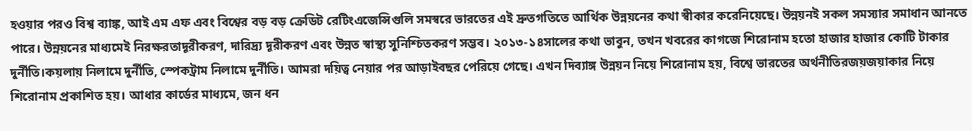হওয়ার পরও বিশ্ব ব্যাঙ্ক, আই এম এফ এবং বিশ্বের বড় বড় ক্রেডিট রেটিংএজেন্সিগুলি সমস্বরে ভারতের এই দ্রুতগতিতে আর্থিক উন্নয়নের কথা স্বীকার করেনিয়েছে। উন্নয়নই সকল সমস্যার সমাধান আনতে পারে। উন্নয়নের মাধ্যমেই নিরক্ষরতাদূরীকরণ, দারিদ্র্য দূরীকরণ এবং উন্নত স্বাস্থ্য সুনিশ্চিতকরণ সম্ভব। ২০১৩-১৪সালের কথা ভাবুন, তখন খবরের কাগজে শিরোনাম হতো হাজার হাজার কোটি টাকার দুর্নীতি।কয়লায় নিলামে দুর্নীতি, স্পেকট্রাম নিলামে দুর্নীতি। আমরা দয়িত্ব নেয়ার পর আড়াইবছর পেরিয়ে গেছে। এখন দিব্যাঙ্গ উন্নয়ন নিয়ে শিরোনাম হয়, বিশ্বে ভারতের অর্থনীতিরজয়জয়াকার নিয়ে শিরোনাম প্রকাশিত হয়। আধার কার্ডের মাধ্যমে, জন ধন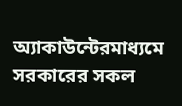অ্যাকাউন্টেরমাধ্যমে সরকারের সকল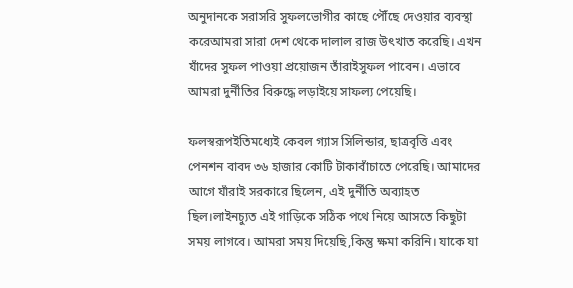অনুদানকে সরাসরি সুফলভোগীর কাছে পৌঁছে দেওয়ার ব্যবস্থা করেআমরা সারা দেশ থেকে দালাল রাজ উৎখাত করেছি। এখন যাঁদের সুফল পাওয়া প্রয়োজন তাঁরাইসুফল পাবেন। এভাবে আমরা দুর্নীতির বিরুদ্ধে লড়াইয়ে সাফল্য পেয়েছি।

ফলস্বরূপইতিমধ্যেই কেবল গ্যাস সিলিন্ডার, ছাত্রবৃত্তি এবং পেনশন বাবদ ৩৬ হাজার কোটি টাকাবাঁচাতে পেরেছি। আমাদের আগে যাঁরাই সরকারে ছিলেন, এই দুর্নীতি অব্যাহত ছিল।লাইনচ্যুত এই গাড়িকে সঠিক পথে নিয়ে আসতে কিছুটা সময় লাগবে। আমরা সময় দিয়েছি,কিন্তু ক্ষমা করিনি। যাকে যা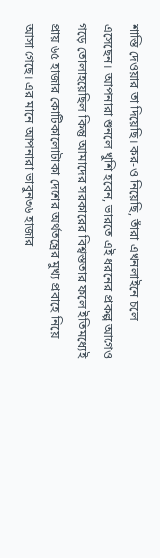শাস্তি দেওয়ার তা দিয়েছি। কর-ও নিয়েছি, তাঁরা এখনলাইনে চলে এসেছেন। আপনারা শুনলে খুশি হবেন, ভারতে এই ধরনের প্রকল্প আগেও গড়ে তোলাহয়েছিল কিন্তু আমাদের সরকারের বিশ্বস্ততার ফলে ইতিমধ্যেই প্রায় ৬৫ হাজার কোটিকালোটাকা দেশের অর্থতন্ত্রের মুখ্য প্রবাহে নিয়ে আসা গেছে। এর মানে আপনারা ভাবুন৩৬ হাজার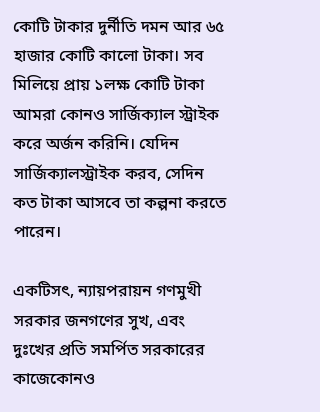কোটি টাকার দুর্নীতি দমন আর ৬৫ হাজার কোটি কালো টাকা। সব মিলিয়ে প্রায় ১লক্ষ কোটি টাকা আমরা কোনও সার্জিক্যাল স্ট্রাইক করে অর্জন করিনি। যেদিন সার্জিক্যালস্ট্রাইক করব, সেদিন কত টাকা আসবে তা কল্পনা করতে পারেন।

একটিসৎ, ন্যায়পরায়ন গণমুখী সরকার জনগণের সুখ, এবং দুঃখের প্রতি সমর্পিত সরকারের কাজেকোনও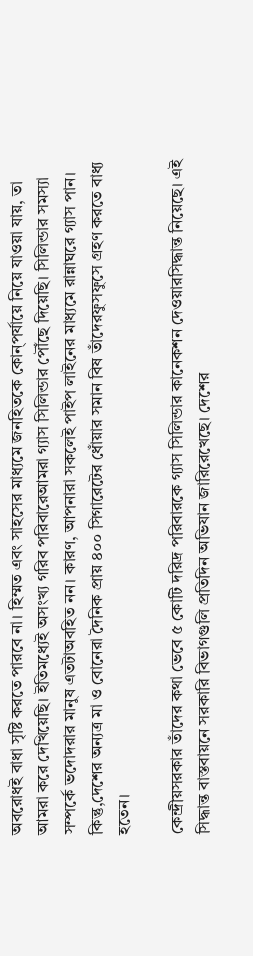অবরোধই বাধা সৃষ্টি করতে পারবে না। হিম্মত এবং সাহসের মাধ্যমে জনহিতকে কোন্‌পর্যায়ে নিয়ে যাওয়া যায়, তা আমরা করে দেখিয়েছি। ইতিমধ্যেই অসংখ্য গরিব পরিবারেআমরা গ্যাস সিলিন্ডার পৌঁছে দিয়েছি। সিলিন্ডার সমস্যা সম্পর্কে ভদোদরার মানুষ এতটাঅবহিত নন। কারণ, আপনারা সকলেই পাইপ লাইনের মাধ্যমে রান্নাঘরে গ্যাস পান। কিন্তু,দেশের অন্যত্র মা ও বোনেরা দৈনিক প্রায় ৪০০ সিগারেটের ধোঁয়ার সমান বিষ তাঁদেরফুসফুসে গ্রহণ করতে বাধ্য হতেন।

কেন্দ্রীয়সরকার তাঁদের কথা ভেবে ৫ কোটি দরিদ্র পরিবারকে গ্যাস সিলিন্ডার কানেকশন দেওয়ারসিদ্ধান্ত নিয়েছে। এই সিদ্ধান্ত বাস্তবায়নে সরকারি বিভাগগুলি প্রতিদিন অভিযান জারিরেখেছে। দেশের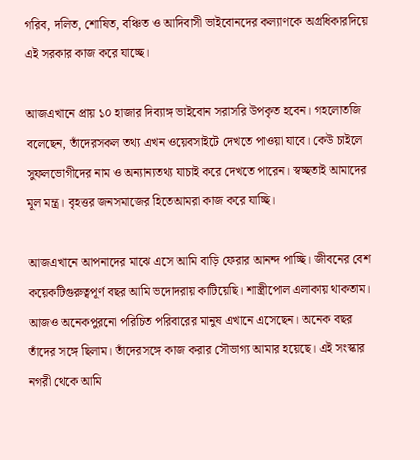গরিব, দলিত, শোষিত, বঞ্চিত ও আদিবাসী ভাইবোনদের কল্যাণকে অগ্রধিকারদিয়ে এই সরকার কাজ করে যাচ্ছে।

আজএখানে প্রায় ১০ হাজার দিব্যাঙ্গ ভাইবোন সরাসরি উপকৃত হবেন। গহলোতজি বলেছেন, তাঁদেরসকল তথ্য এখন ওয়েবসাইটে দেখতে পাওয়া যাবে। কেউ চাইলে সুফলভোগীদের নাম ও অন্যান্যতথ্য যাচাই করে দেখতে পারেন। স্বচ্ছতাই আমাদের মূল মন্ত্র। বৃহত্তর জনসমাজের হিতেআমরা কাজ করে যাচ্ছি।

আজএখানে আপনাদের মাঝে এসে আমি বাড়ি ফেরার আনন্দ পাচ্ছি। জীবনের বেশ কয়েকটিগুরুত্বপূর্ণ বছর আমি ভদোদরায় কাটিয়েছি। শাস্ত্রীপোল এলাকায় থাকতাম। আজও অনেকপুরনো পরিচিত পরিবারের মানুষ এখানে এসেছেন। অনেক বছর তাঁদের সঙ্গে ছিলাম। তাঁদেরসঙ্গে কাজ করার সৌভাগ্য আমার হয়েছে। এই সংস্কার নগরী থেকে আমি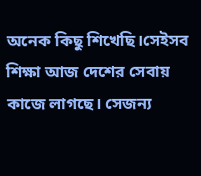অনেক কিছু শিখেছি।সেইসব শিক্ষা আজ দেশের সেবায় কাজে লাগছে। সেজন্য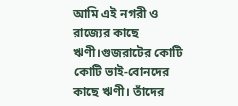আমি এই নগরী ও রাজ্যের কাছে ঋণী।গুজরাটের কোটি কোটি ভাই-বোনদের কাছে ঋণী। তাঁদের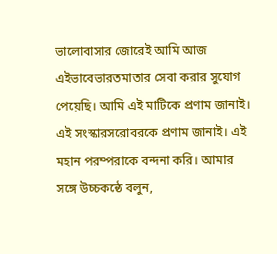ভালোবাসার জোরেই আমি আজ এইভাবেভারতমাতার সেবা করার সুযোগ পেয়েছি। আমি এই মাটিকে প্রণাম জানাই। এই সংস্কারসরোবরকে প্রণাম জানাই। এই মহান পরম্পরাকে বন্দনা করি। আমার সঙ্গে উচ্চকন্ঠে বলুন,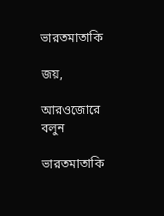ভারতমাতাকি

জয়,

আরওজোরে বলুন

ভারতমাতাকি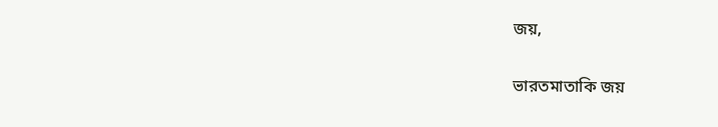জয়,

ভারতমাতাকি জয়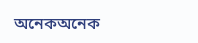অনেকঅনেক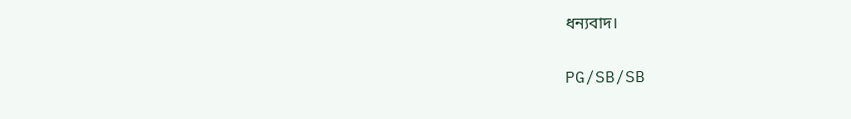ধন্যবাদ।

PG/SB/SB